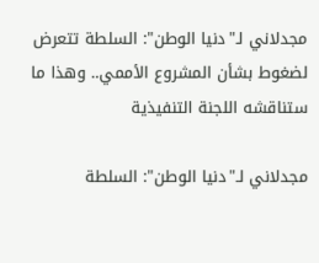مجدلاني لـ"دنيا الوطن": السلطة تتعرض لضغوط بشأن المشروع الأممي.. وهذا ما ستناقشه اللجنة التنفيذية

مجدلاني لـ"دنيا الوطن": السلطة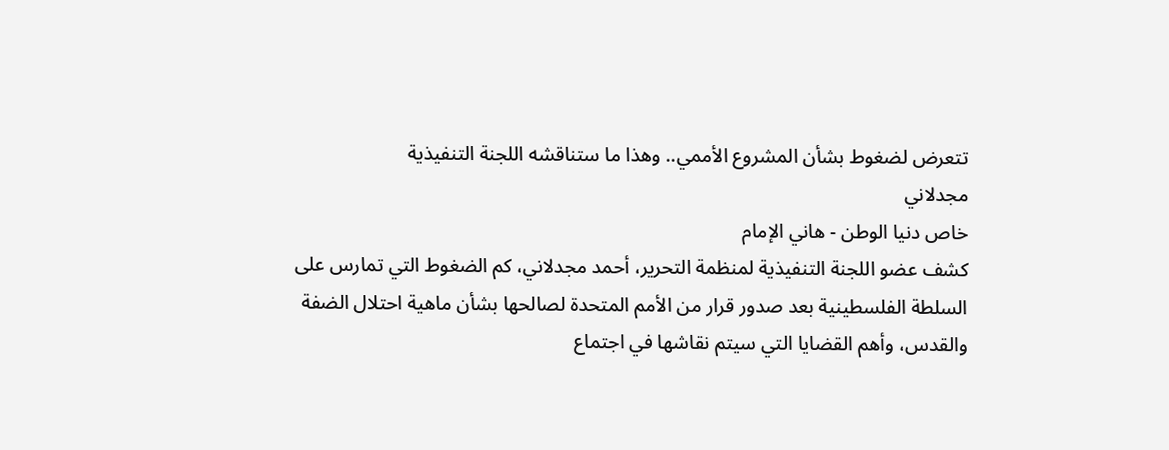تتعرض لضغوط بشأن المشروع الأممي.. وهذا ما ستناقشه اللجنة التنفيذية
مجدلاني
خاص دنيا الوطن - هاني الإمام
كشف عضو اللجنة التنفيذية لمنظمة التحرير، أحمد مجدلاني، كم الضغوط التي تمارس على السلطة الفلسطينية بعد صدور قرار من الأمم المتحدة لصالحها بشأن ماهية احتلال الضفة والقدس، وأهم القضايا التي سيتم نقاشها في اجتماع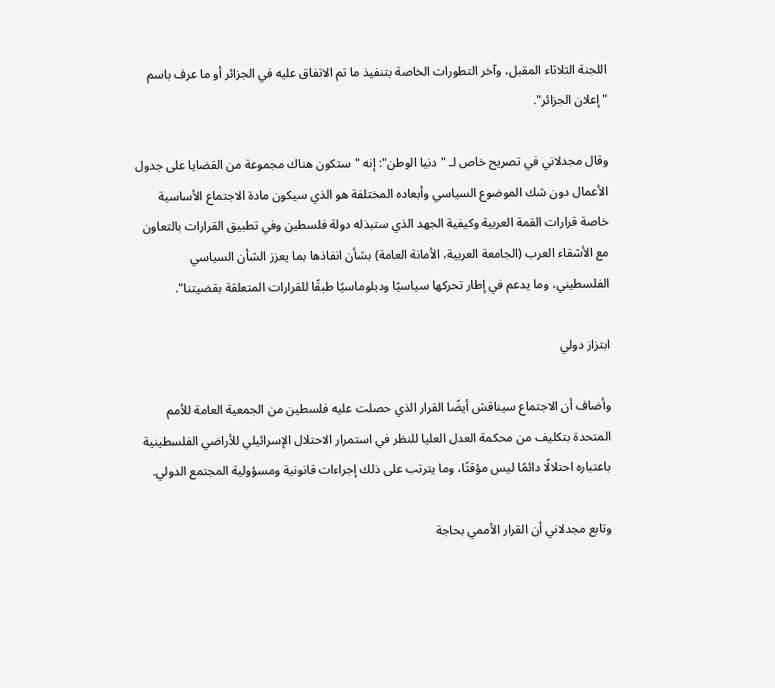اللجنة الثلاثاء المقبل، وآخر التطورات الخاصة بتنفيذ ما تم الاتفاق عليه في الجزائر أو ما عرف باسم "إعلان الجزائر".

وقال مجدلاني في تصريح خاص لـ "دنيا الوطن": إنه "ستكون هناك مجموعة من القضايا على جدول الأعمال دون شك الموضوع السياسي وأبعاده المختلفة هو الذي سيكون مادة الاجتماع الأساسية خاصة قرارات القمة العربية وكيفية الجهد الذي ستبذله دولة فلسطين وفي تطبيق القرارات بالتعاون مع الأشقاء العرب (الجامعة العربية، الأمانة العامة) بشأن انفاذها بما يعزز الشأن السياسي الفلسطيني، وما يدعم في إطار تحركها سياسيًا ودبلوماسيًا طبقًا للقرارات المتعلقة بقضيتنا".

ابتزاز دولي

وأضاف أن الاجتماع سيناقش أيضًا القرار الذي حصلت عليه فلسطين من الجمعية العامة للأمم المتحدة بتكليف من محكمة العدل العليا للنظر في استمرار الاحتلال الإسرائيلي للأراضي الفلسطينية باعتباره احتلالًا دائمًا ليس مؤقتًا، وما يترتب على ذلك إجراءات قانونية ومسؤولية المجتمع الدولي.

وتابع مجدلاني أن القرار الأممي بحاجة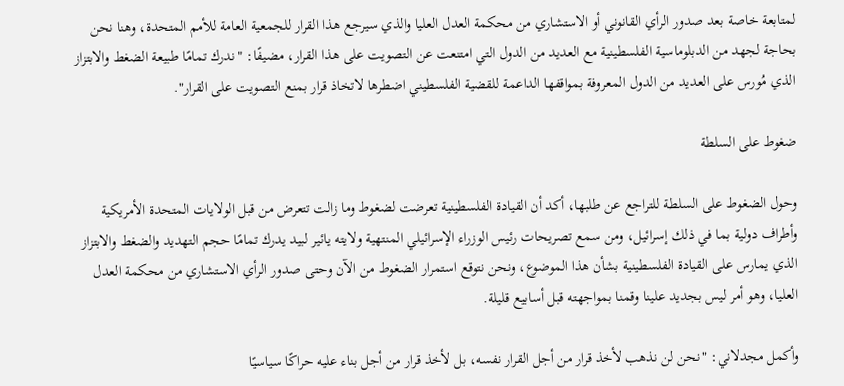لمتابعة خاصة بعد صدور الرأي القانوني أو الاستشاري من محكمة العدل العليا والذي سيرجع هذا القرار للجمعية العامة للأمم المتحدة، وهنا نحن بحاجة لجهد من الدبلوماسية الفلسطينية مع العديد من الدول التي امتنعت عن التصويت على هذا القرار، مضيفًا: "ندرك تمامًا طبيعة الضغط والابتزاز الذي مُورس على العديد من الدول المعروفة بمواقفها الداعمة للقضية الفلسطيني اضطرها لاتخاذ قرار بمنع التصويت على القرار".

ضغوط على السلطة

وحول الضغوط على السلطة للتراجع عن طلبها، أكد أن القيادة الفلسطينية تعرضت لضغوط وما زالت تتعرض من قبل الولايات المتحدة الأمريكية وأطراف دولية بما في ذلك إسرائيل، ومن سمع تصريحات رئيس الوزراء الإسرائيلي المنتهية ولايته يائير لبيد يدرك تمامًا حجم التهديد والضغط والابتزاز الذي يمارس على القيادة الفلسطينية بشأن هذا الموضوع، ونحن نتوقع استمرار الضغوط من الآن وحتى صدور الرأي الاستشاري من محكمة العدل العليا، وهو أمر ليس بجديد علينا وقمنا بمواجهته قبل أسابيع قليلة.

وأكمل مجدلاني: "نحن لن نذهب لأخذ قرار من أجل القرار نفسه، بل لأخذ قرار من أجل بناء عليه حراكًا سياسيًا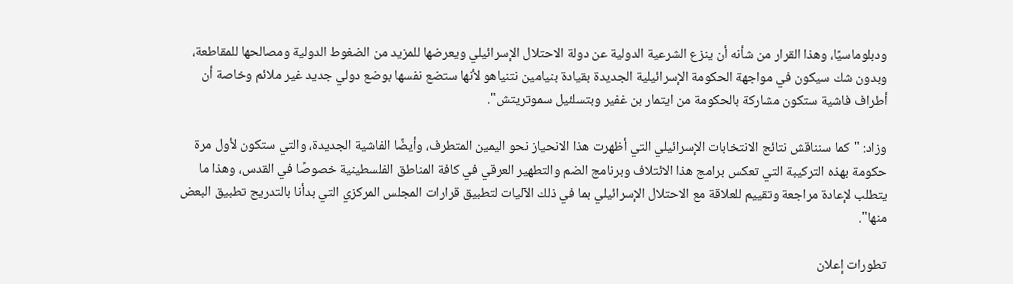ودبلوماسيًا، وهذا القرار من شأنه أن ينزع الشرعية الدولية عن دولة الاحتلال الإسرائيلي ويعرضها للمزيد من الضغوط الدولية ومصالحها للمقاطعة، وبدون شك سيكون في مواجهة الحكومة الإسرائيلية الجديدة بقيادة بنيامين نتنياهو لأنها ستضع نفسها بوضع دولي جديد غير ملائم وخاصة أن أطراف فاشية ستكون مشاركة بالحكومة من ايتمار بن غفير وبتسلئيل سموتريتش".

وزاد: "كما سنناقش نتائج الانتخابات الإسرائيلي التي أظهرت هذا الانحياز نحو اليمين المتطرف، وأيضًا الفاشية الجديدة، والتي ستكون لأول مرة حكومة بهذه التركيبة التي تعكس برامج هذا الائتلاف وبرنامج الضم والتطهير العرقي في كافة المناطق الفلسطينية خصوصًا في القدس، وهذا ما يتطلب لإعادة مراجعة وتقييم للعلاقة مع الاحتلال الإسرائيلي بما في ذلك الآليات لتطبيق قرارات المجلس المركزي التي بدأنا بالتدريج تطبيق البعض منها".

تطورات إعلان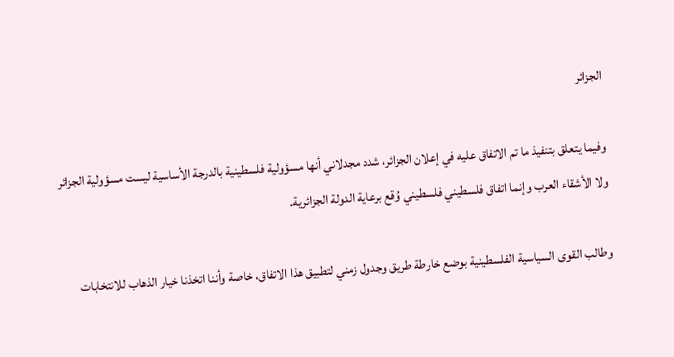الجزائر

وفيما يتعلق بتنفيذ ما تم الاتفاق عليه في إعلان الجزائر، شدد مجدلاني أنها مسؤولية فلسطينية بالدرجة الأساسية ليست مسؤولية الجزائر ولا الأشقاء العرب وإنما اتفاق فلسطيني فلسطيني وُقع برعاية الدولة الجزائرية.

وطالب القوى السياسية الفلسطينية بوضع خارطة طريق وجدول زمني لتطبيق هذا الاتفاق، خاصة وأننا اتخذنا خيار الذهاب للانتخابات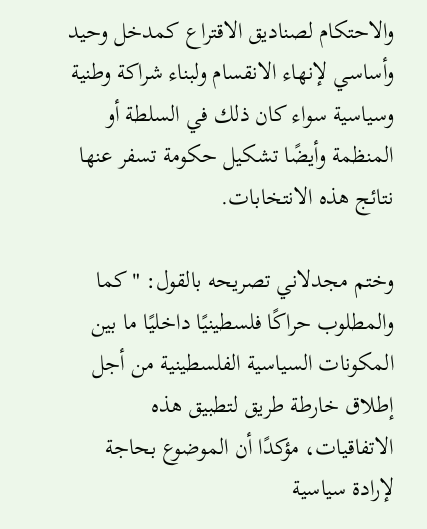والاحتكام لصناديق الاقتراع كمدخل وحيد وأساسي لإنهاء الانقسام ولبناء شراكة وطنية وسياسية سواء كان ذلك في السلطة أو المنظمة وأيضًا تشكيل حكومة تسفر عنها نتائج هذه الانتخابات.

وختم مجدلاني تصريحه بالقول: "كما والمطلوب حراكًا فلسطينيًا داخليًا ما بين المكونات السياسية الفلسطينية من أجل إطلاق خارطة طريق لتطبيق هذه الاتفاقيات، مؤكدًا أن الموضوع بحاجة لإرادة سياسية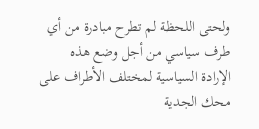ولحتى اللحظة لم تطرح مبادرة من أي طرف سياسي من أجل وضع هذه الإرادة السياسية لمختلف الأطراف على محك الجدية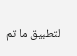لتطبيق ما تم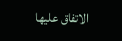الاتفاق عليها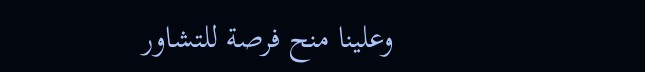وعلينا منح فرصة للتشاور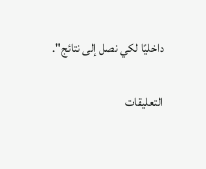داخليًا لكي نصل إلى نتائج".

التعليقات